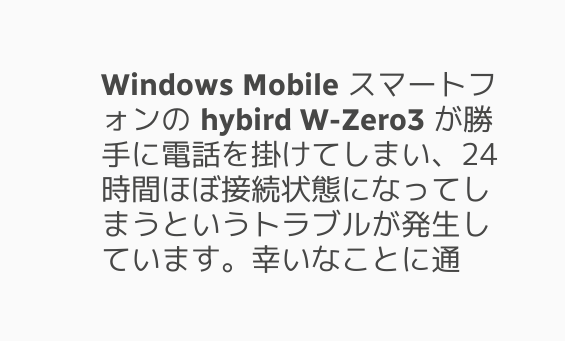Windows Mobile スマートフォンの hybird W-Zero3 が勝手に電話を掛けてしまい、24時間ほぼ接続状態になってしまうというトラブルが発生しています。幸いなことに通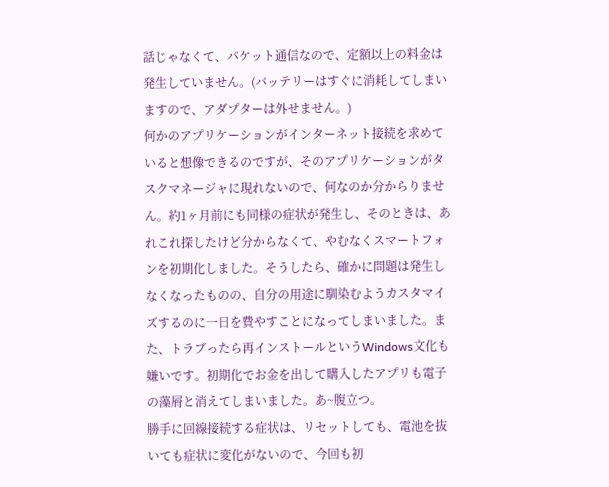話じゃなくて、パケット通信なので、定額以上の料金は発生していません。(バッテリーはすぐに消耗してしまいますので、アダプターは外せません。)
何かのアプリケーションがインターネット接続を求めていると想像できるのですが、そのアプリケーションがタスクマネージャに現れないので、何なのか分からりません。約1ヶ月前にも同様の症状が発生し、そのときは、あれこれ探したけど分からなくて、やむなくスマートフォンを初期化しました。そうしたら、確かに問題は発生しなくなったものの、自分の用途に馴染むようカスタマイズするのに一日を費やすことになってしまいました。また、トラブったら再インストールというWindows文化も嫌いです。初期化でお金を出して購入したアプリも電子の藻屑と消えてしまいました。あ~腹立つ。
勝手に回線接続する症状は、リセットしても、電池を抜いても症状に変化がないので、今回も初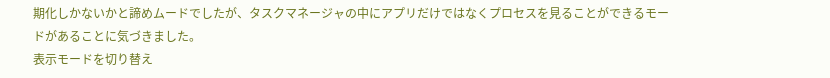期化しかないかと諦めムードでしたが、タスクマネージャの中にアプリだけではなくプロセスを見ることができるモードがあることに気づきました。
表示モードを切り替え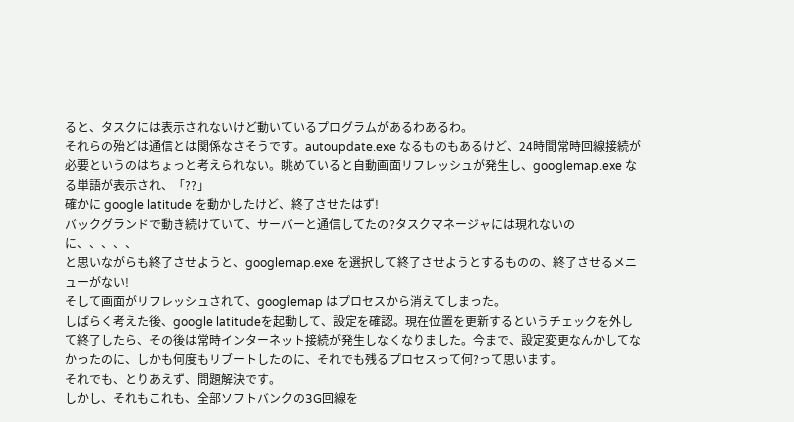ると、タスクには表示されないけど動いているプログラムがあるわあるわ。
それらの殆どは通信とは関係なさそうです。autoupdate.exe なるものもあるけど、24時間常時回線接続が必要というのはちょっと考えられない。眺めていると自動画面リフレッシュが発生し、googlemap.exe なる単語が表示され、「??」
確かに google latitude を動かしたけど、終了させたはず!
バックグランドで動き続けていて、サーバーと通信してたの?タスクマネージャには現れないのに、、、、、
と思いながらも終了させようと、googlemap.exe を選択して終了させようとするものの、終了させるメニューがない!
そして画面がリフレッシュされて、googlemap はプロセスから消えてしまった。
しばらく考えた後、google latitudeを起動して、設定を確認。現在位置を更新するというチェックを外して終了したら、その後は常時インターネット接続が発生しなくなりました。今まで、設定変更なんかしてなかったのに、しかも何度もリブートしたのに、それでも残るプロセスって何?って思います。
それでも、とりあえず、問題解決です。
しかし、それもこれも、全部ソフトバンクの3G回線を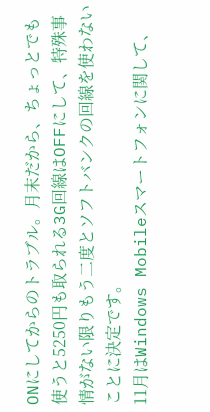ONにしてからのトラブル。月末だから、ちょっとでも使うと5250円も取られる3G回線はOFFにして、特殊事情がない限りもう二度とソフトバンクの回線を使わないことに決定です。
11月はWindows Mobileスマートフォンに関して、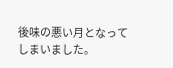後味の悪い月となってしまいました。